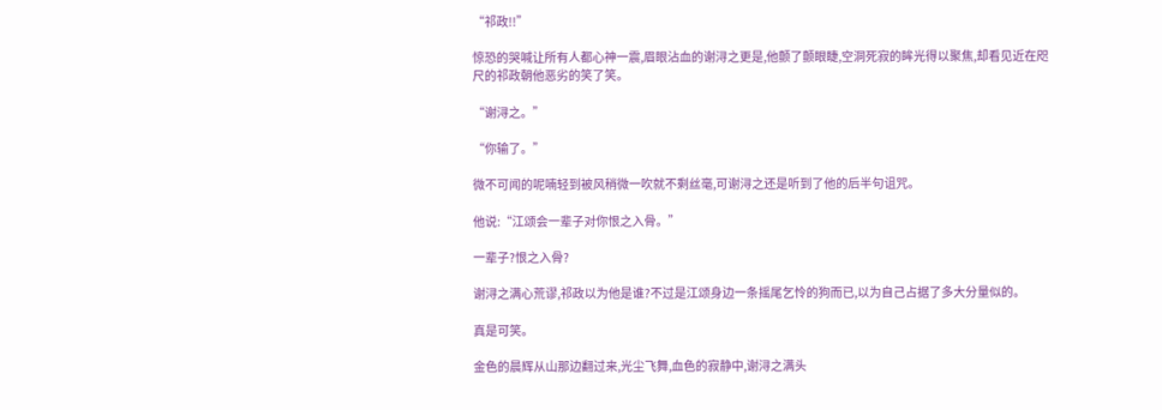“祁政!!”

惊恐的哭喊让所有人都心神一震,眉眼沾血的谢浔之更是,他颤了颤眼睫,空洞死寂的眸光得以聚焦,却看见近在咫尺的祁政朝他恶劣的笑了笑。

“谢浔之。”

“你输了。”

微不可闻的呢喃轻到被风稍微一吹就不剩丝毫,可谢浔之还是听到了他的后半句诅咒。

他说:“江颂会一辈子对你恨之入骨。”

一辈子?恨之入骨?

谢浔之满心荒谬,祁政以为他是谁?不过是江颂身边一条摇尾乞怜的狗而已,以为自己占据了多大分量似的。

真是可笑。

金色的晨辉从山那边翻过来,光尘飞舞,血色的寂静中,谢浔之满头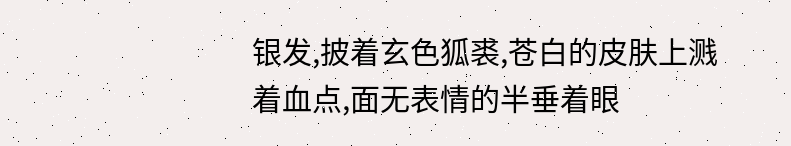银发,披着玄色狐裘,苍白的皮肤上溅着血点,面无表情的半垂着眼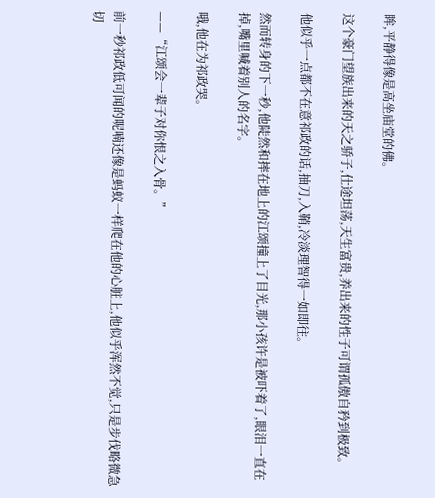眸,平静得像是高坐庙堂的佛。

这个豪门望族出来的天之骄子,仕途坦荡,天生富贵,养出来的性子可谓孤傲自矜到极致。

他似乎一点都不在意祁政的话,抽刀,入鞘,冷淡理智得一如即往。

然而转身的下一秒,他陡然和摔在地上的江颂撞上了目光,那小孩许是被吓着了,眼泪一直在掉,嘴里喊着别人的名字。

哦,他在为祁政哭。

——“江颂会一辈子对你恨之入骨。”

前一秒祁政低可闻的呢喃还像是蚂蚁一样爬在他的心脏上,他似乎浑然不觉,只是步伐略微急切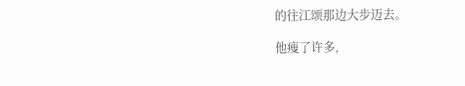的往江颂那边大步迈去。

他瘦了许多,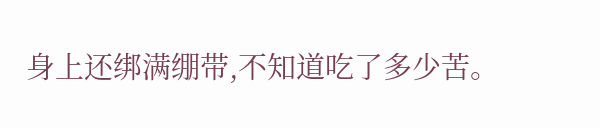身上还绑满绷带,不知道吃了多少苦。